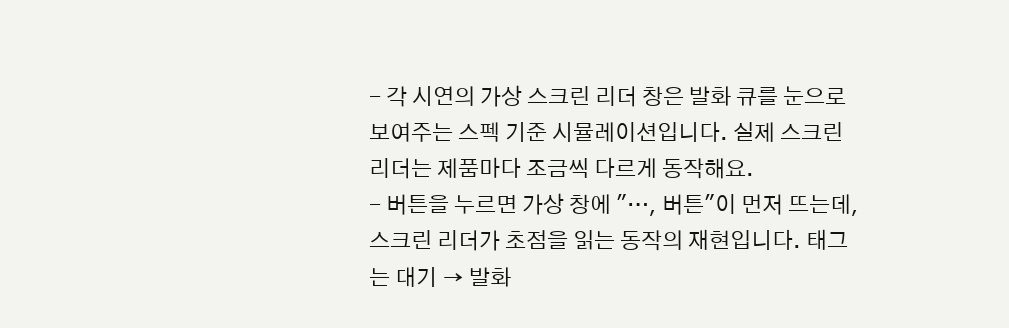- 각 시연의 가상 스크린 리더 창은 발화 큐를 눈으로 보여주는 스펙 기준 시뮬레이션입니다. 실제 스크린 리더는 제품마다 조금씩 다르게 동작해요.
- 버튼을 누르면 가상 창에 "…, 버튼"이 먼저 뜨는데, 스크린 리더가 초점을 읽는 동작의 재현입니다. 태그는 대기 → 발화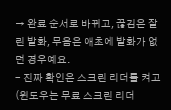→ 완료 순서로 바뀌고, 끊김은 잘린 발화, 무음은 애초에 발화가 없던 경우예요.
- 진짜 확인은 스크린 리더를 켜고(윈도우는 무료 스크린 리더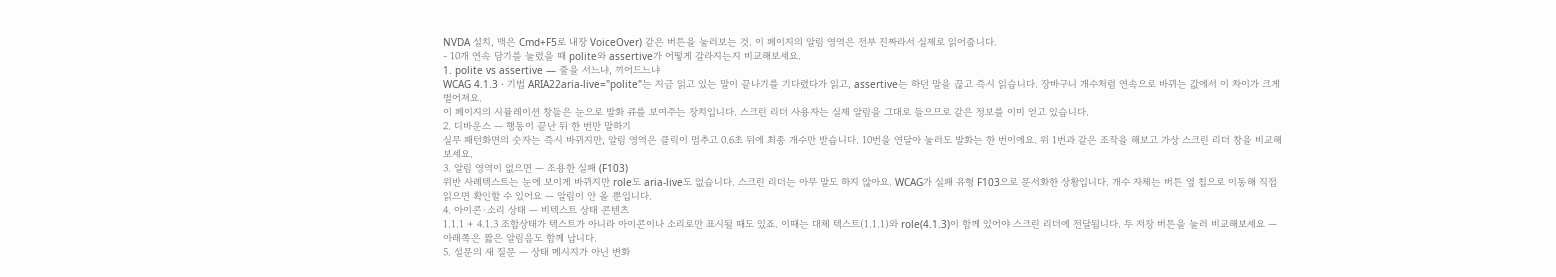NVDA 설치, 맥은 Cmd+F5로 내장 VoiceOver) 같은 버튼을 눌러보는 것. 이 페이지의 알림 영역은 전부 진짜라서 실제로 읽어줍니다.
- 10개 연속 담기를 눌렀을 때 polite와 assertive가 어떻게 갈라지는지 비교해보세요.
1. polite vs assertive — 줄을 서느냐, 끼어드느냐
WCAG 4.1.3 · 기법 ARIA22aria-live="polite"는 지금 읽고 있는 말이 끝나기를 기다렸다가 읽고, assertive는 하던 말을 끊고 즉시 읽습니다. 장바구니 개수처럼 연속으로 바뀌는 값에서 이 차이가 크게 벌어져요.
이 페이지의 시뮬레이션 창들은 눈으로 발화 큐를 보여주는 장치입니다. 스크린 리더 사용자는 실제 알림을 그대로 들으므로 같은 정보를 이미 얻고 있습니다.
2. 디바운스 — 행동이 끝난 뒤 한 번만 말하기
실무 패턴화면의 숫자는 즉시 바뀌지만, 알림 영역은 클릭이 멈추고 0.6초 뒤에 최종 개수만 받습니다. 10번을 연달아 눌러도 발화는 한 번이에요. 위 1번과 같은 조작을 해보고 가상 스크린 리더 창을 비교해보세요.
3. 알림 영역이 없으면 — 조용한 실패 (F103)
위반 사례텍스트는 눈에 보이게 바뀌지만 role도 aria-live도 없습니다. 스크린 리더는 아무 말도 하지 않아요. WCAG가 실패 유형 F103으로 문서화한 상황입니다. 개수 자체는 버튼 옆 칩으로 이동해 직접 읽으면 확인할 수 있어요 — 알림이 안 올 뿐입니다.
4. 아이콘·소리 상태 — 비텍스트 상태 콘텐츠
1.1.1 + 4.1.3 조합상태가 텍스트가 아니라 아이콘이나 소리로만 표시될 때도 있죠. 이때는 대체 텍스트(1.1.1)와 role(4.1.3)이 함께 있어야 스크린 리더에 전달됩니다. 두 저장 버튼을 눌러 비교해보세요 — 아래쪽은 짧은 알림음도 함께 납니다.
5. 설문의 새 질문 — 상태 메시지가 아닌 변화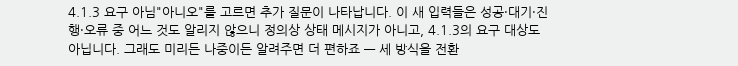4.1.3 요구 아님"아니오"를 고르면 추가 질문이 나타납니다. 이 새 입력들은 성공·대기·진행·오류 중 어느 것도 알리지 않으니 정의상 상태 메시지가 아니고, 4.1.3의 요구 대상도 아닙니다. 그래도 미리든 나중이든 알려주면 더 편하죠 — 세 방식을 전환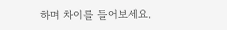하며 차이를 들어보세요.